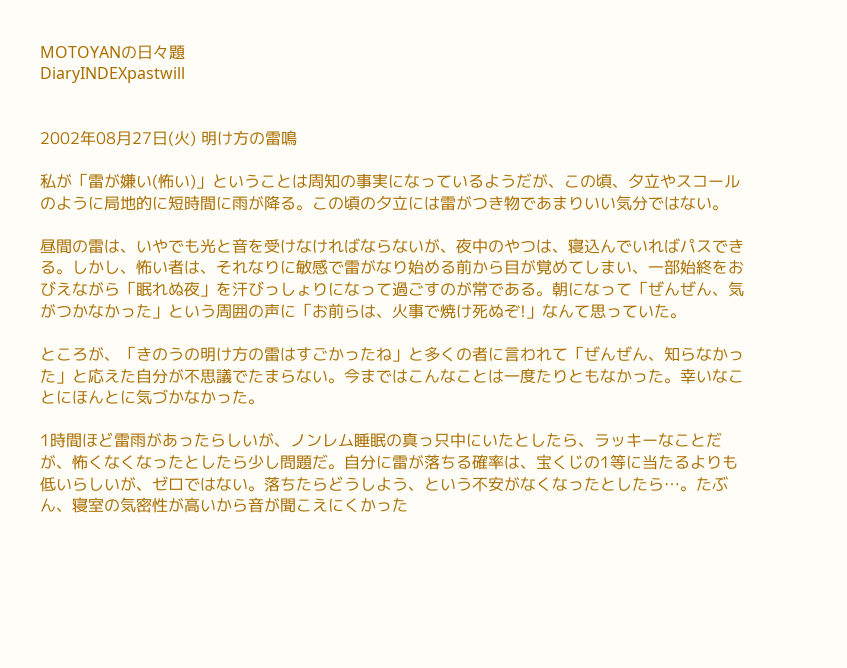MOTOYANの日々題
DiaryINDEXpastwill


2002年08月27日(火) 明け方の雷鳴

私が「雷が嫌い(怖い)」ということは周知の事実になっているようだが、この頃、夕立やスコールのように局地的に短時間に雨が降る。この頃の夕立には雷がつき物であまりいい気分ではない。

昼間の雷は、いやでも光と音を受けなければならないが、夜中のやつは、寝込んでいればパスできる。しかし、怖い者は、それなりに敏感で雷がなり始める前から目が覚めてしまい、一部始終をおびえながら「眠れぬ夜」を汗びっしょりになって過ごすのが常である。朝になって「ぜんぜん、気がつかなかった」という周囲の声に「お前らは、火事で焼け死ぬぞ!」なんて思っていた。

ところが、「きのうの明け方の雷はすごかったね」と多くの者に言われて「ぜんぜん、知らなかった」と応えた自分が不思議でたまらない。今まではこんなことは一度たりともなかった。幸いなことにほんとに気づかなかった。

1時間ほど雷雨があったらしいが、ノンレム睡眠の真っ只中にいたとしたら、ラッキーなことだが、怖くなくなったとしたら少し問題だ。自分に雷が落ちる確率は、宝くじの1等に当たるよりも低いらしいが、ゼロではない。落ちたらどうしよう、という不安がなくなったとしたら…。たぶん、寝室の気密性が高いから音が聞こえにくかった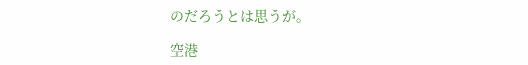のだろうとは思うが。

空港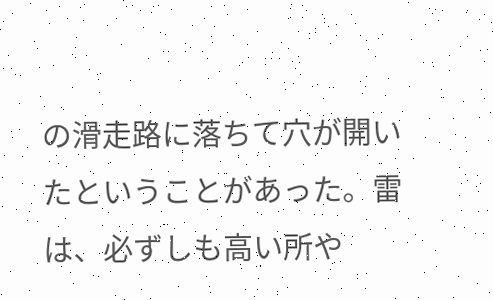の滑走路に落ちて穴が開いたということがあった。雷は、必ずしも高い所や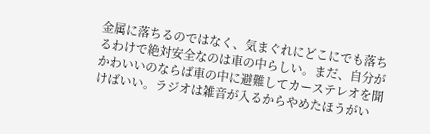金属に落ちるのではなく、気まぐれにどこにでも落ちるわけで絶対安全なのは車の中らしい。まだ、自分がかわいいのならば車の中に避難してカーステレオを聞けばいい。ラジオは雑音が入るからやめたほうがい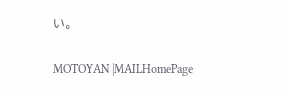い。


MOTOYAN |MAILHomePage